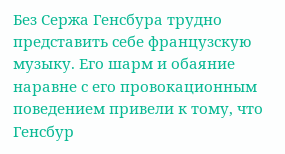Без Сержа Генсбура трудно представить себе французскую музыку. Его шарм и обаяние наравне с его провокационным поведением привели к тому, что Генсбур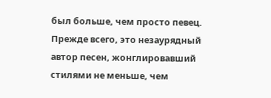был больше, чем просто певец. Прежде всего, это незаурядный автор песен, жонглировавший стилями не меньше, чем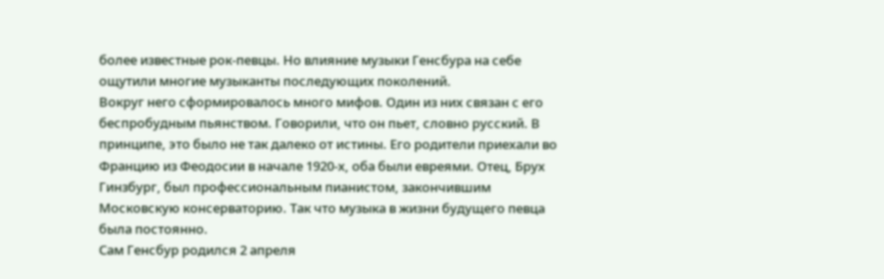более известные рок-певцы. Но влияние музыки Генсбура на себе ощутили многие музыканты последующих поколений.
Вокруг него сформировалось много мифов. Один из них связан с его беспробудным пьянством. Говорили, что он пьет, словно русский. В принципе, это было не так далеко от истины. Его родители приехали во Францию из Феодосии в начале 1920-х, оба были евреями. Отец, Брух Гинзбург, был профессиональным пианистом, закончившим Московскую консерваторию. Так что музыка в жизни будущего певца была постоянно.
Сам Генсбур родился 2 апреля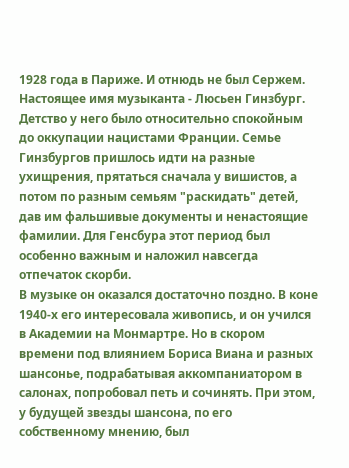1928 года в Париже. И отнюдь не был Сержем. Настоящее имя музыканта - Люсьен Гинзбург. Детство у него было относительно спокойным до оккупации нацистами Франции. Семье Гинзбургов пришлось идти на разные ухищрения, прятаться сначала у вишистов, а потом по разным семьям "раскидать" детей, дав им фальшивые документы и ненастоящие фамилии. Для Генсбура этот период был особенно важным и наложил навсегда отпечаток скорби.
В музыке он оказался достаточно поздно. В коне 1940-х его интересовала живопись, и он учился в Академии на Монмартре. Но в скором времени под влиянием Бориса Виана и разных шансонье, подрабатывая аккомпаниатором в салонах, попробовал петь и сочинять. При этом, у будущей звезды шансона, по его собственному мнению, был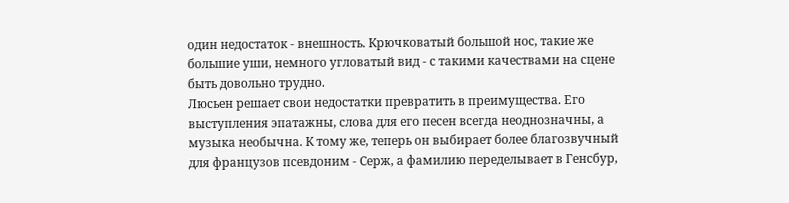один недостаток - внешность. Крючковатый большой нос, такие же большие уши, немного угловатый вид - с такими качествами на сцене быть довольно трудно.
Люсьен решает свои недостатки превратить в преимущества. Его выступления эпатажны, слова для его песен всегда неоднозначны, а музыка необычна. К тому же, теперь он выбирает более благозвучный для французов псевдоним - Серж, а фамилию переделывает в Генсбур,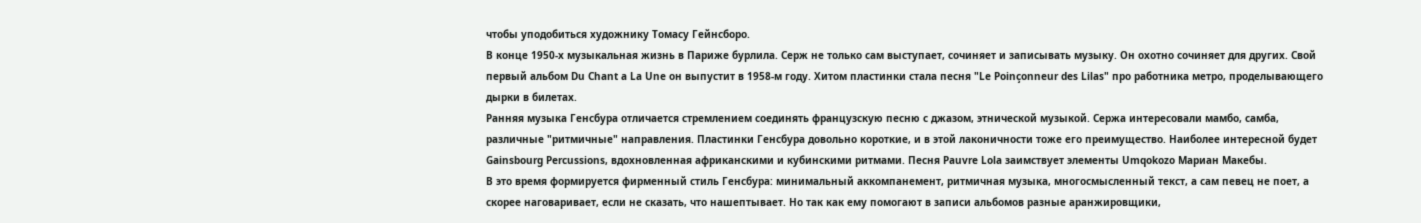чтобы уподобиться художнику Томасу Гейнсборо.
В конце 1950-х музыкальная жизнь в Париже бурлила. Серж не только сам выступает, сочиняет и записывать музыку. Он охотно сочиняет для других. Свой первый альбом Du Chant a La Une он выпустит в 1958-м году. Хитом пластинки стала песня "Le Poinçonneur des Lilas" про работника метро, проделывающего дырки в билетах.
Ранняя музыка Генсбура отличается стремлением соединять французскую песню с джазом, этнической музыкой. Сержа интересовали мамбо, самба, различные "ритмичные" направления. Пластинки Генсбура довольно короткие, и в этой лаконичности тоже его преимущество. Наиболее интересной будет Gainsbourg Percussions, вдохновленная африканскими и кубинскими ритмами. Песня Pauvre Lola заимствует элементы Umqokozo Мариан Макебы.
В это время формируется фирменный стиль Генсбура: минимальный аккомпанемент, ритмичная музыка, многосмысленный текст, а сам певец не поет, а скорее наговаривает, если не сказать, что нашептывает. Но так как ему помогают в записи альбомов разные аранжировщики,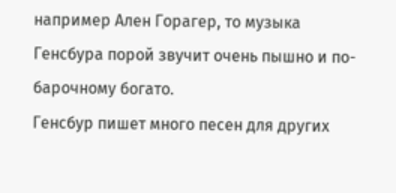например Ален Горагер, то музыка Генсбура порой звучит очень пышно и по-барочному богато.
Генсбур пишет много песен для других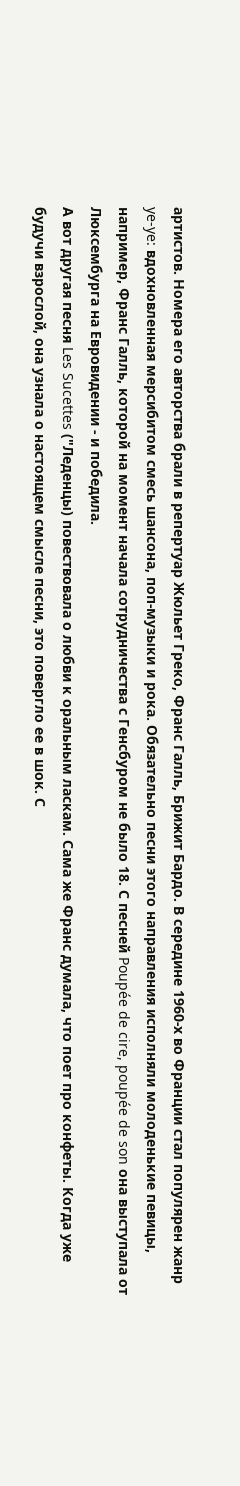артистов. Номера его авторства брали в репертуар Жюльет Греко, Франс Галль, Брижит Бардо. В середине 1960-х во Франции стал популярен жанр ye-ye: вдохновленная мерсибитом смесь шансона, поп-музыки и рока. Обязательно песни этого направления исполняли молоденькие певицы, например, Франс Галль, которой на момент начала сотрудничества с Генсбуром не было 18. С песней Poupée de cire, poupée de son она выступала от Люксембурга на Евровидении - и победила.
А вот другая песня Les Sucettes ("Леденцы) повествовала о любви к оральным ласкам. Сама же Франс думала, что поет про конфеты. Когда уже будучи взрослой, она узнала о настоящем смысле песни, это повергло ее в шок. С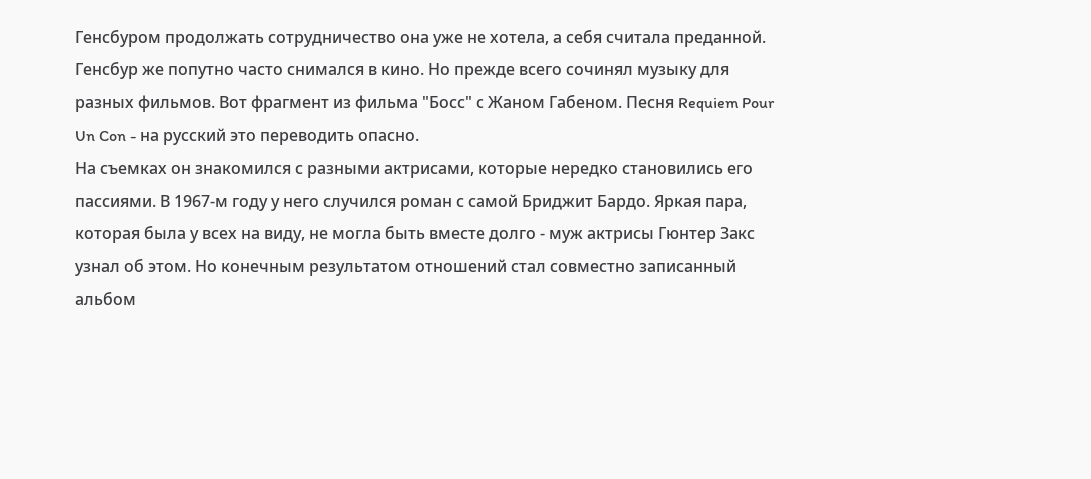Генсбуром продолжать сотрудничество она уже не хотела, а себя считала преданной.
Генсбур же попутно часто снимался в кино. Но прежде всего сочинял музыку для разных фильмов. Вот фрагмент из фильма "Босс" с Жаном Габеном. Песня Requiem Pour Un Con - на русский это переводить опасно.
На съемках он знакомился с разными актрисами, которые нередко становились его пассиями. В 1967-м году у него случился роман с самой Бриджит Бардо. Яркая пара, которая была у всех на виду, не могла быть вместе долго - муж актрисы Гюнтер Закс узнал об этом. Но конечным результатом отношений стал совместно записанный альбом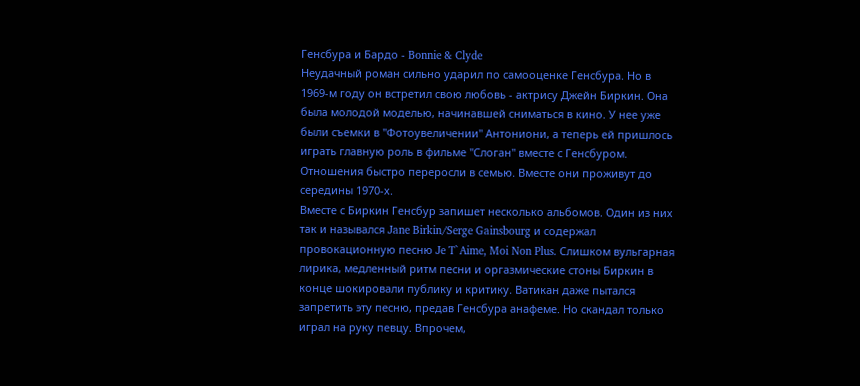Генсбура и Бардо - Bonnie & Clyde
Неудачный роман сильно ударил по самооценке Генсбура. Но в 1969-м году он встретил свою любовь - актрису Джейн Биркин. Она была молодой моделью, начинавшей сниматься в кино. У нее уже были съемки в "Фотоувеличении" Антониони, а теперь ей пришлось играть главную роль в фильме "Слоган" вместе с Генсбуром. Отношения быстро переросли в семью. Вместе они проживут до середины 1970-х.
Вместе с Биркин Генсбур запишет несколько альбомов. Один из них так и назывался Jane Birkin/Serge Gainsbourg и содержал провокационную песню Je T`Aime, Moi Non Plus. Слишком вульгарная лирика, медленный ритм песни и оргазмические стоны Биркин в конце шокировали публику и критику. Ватикан даже пытался запретить эту песню, предав Генсбура анафеме. Но скандал только играл на руку певцу. Впрочем,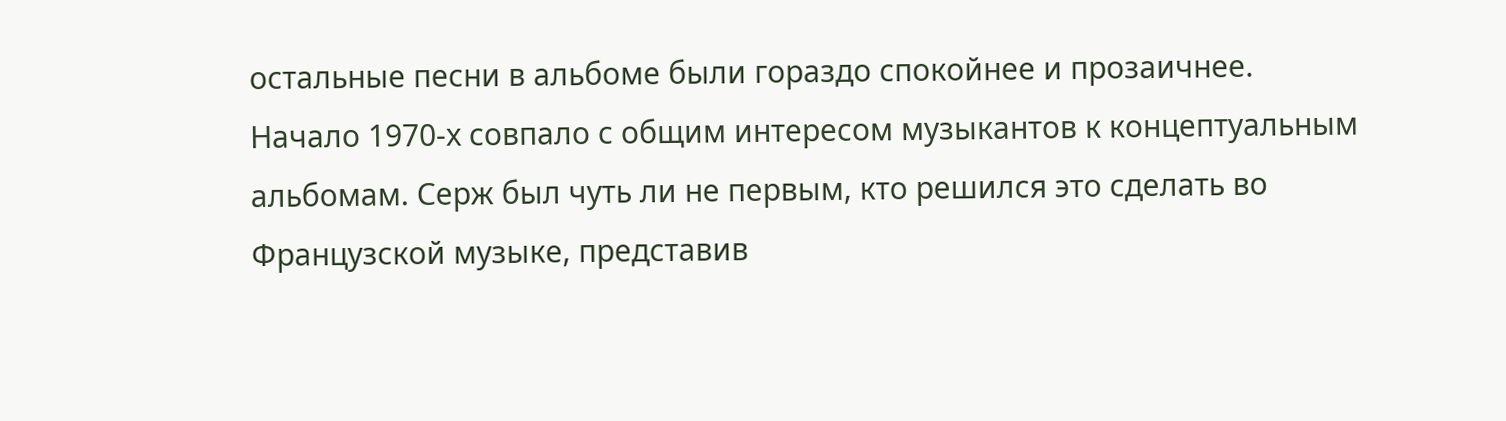остальные песни в альбоме были гораздо спокойнее и прозаичнее.
Начало 1970-х совпало с общим интересом музыкантов к концептуальным альбомам. Серж был чуть ли не первым, кто решился это сделать во Французской музыке, представив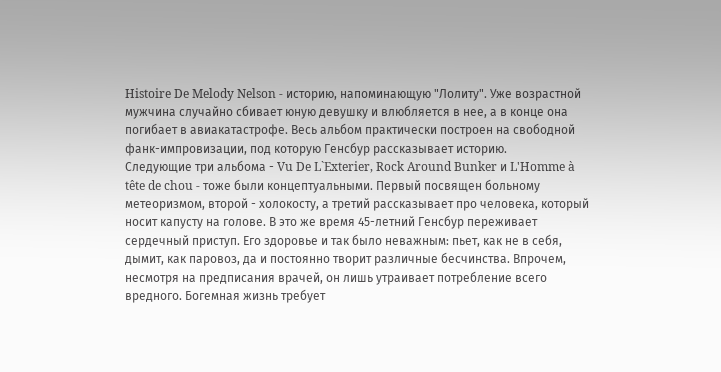Histoire De Melody Nelson - историю, напоминающую "Лолиту". Уже возрастной мужчина случайно сбивает юную девушку и влюбляется в нее, а в конце она погибает в авиакатастрофе. Весь альбом практически построен на свободной фанк-импровизации, под которую Генсбур рассказывает историю.
Следующие три альбома - Vu De L`Exterier, Rock Around Bunker и L'Homme à tête de chou - тоже были концептуальными. Первый посвящен больному метеоризмом, второй - холокосту, а третий рассказывает про человека, который носит капусту на голове. В это же время 45-летний Генсбур переживает сердечный приступ. Его здоровье и так было неважным: пьет, как не в себя, дымит, как паровоз, да и постоянно творит различные бесчинства. Впрочем, несмотря на предписания врачей, он лишь утраивает потребление всего вредного. Богемная жизнь требует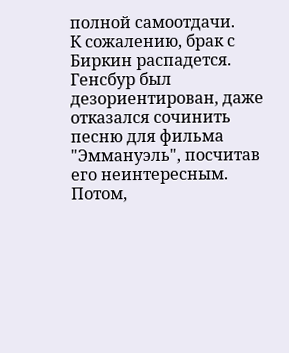полной самоотдачи.
К сожалению, брак с Биркин распадется. Генсбур был дезориентирован, даже отказался сочинить песню для фильма "Эммануэль", посчитав его неинтересным. Потом,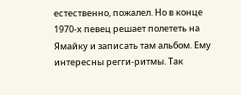естественно, пожалел. Но в конце 1970-х певец решает полететь на Ямайку и записать там альбом. Ему интересны регги-ритмы. Так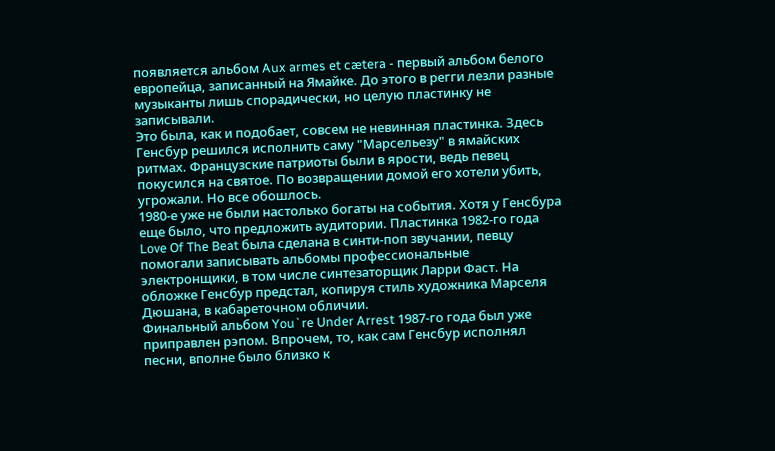появляется альбом Aux armes et cætera - первый альбом белого европейца, записанный на Ямайке. До этого в регги лезли разные музыканты лишь спорадически, но целую пластинку не записывали.
Это была, как и подобает, совсем не невинная пластинка. Здесь Генсбур решился исполнить саму "Марсельезу" в ямайских ритмах. Французские патриоты были в ярости, ведь певец покусился на святое. По возвращении домой его хотели убить, угрожали. Но все обошлось.
1980-е уже не были настолько богаты на события. Хотя у Генсбура еще было, что предложить аудитории. Пластинка 1982-го года Love Of The Beat была сделана в синти-поп звучании, певцу помогали записывать альбомы профессиональные электронщики, в том числе синтезаторщик Ларри Фаст. На обложке Генсбур предстал, копируя стиль художника Марселя Дюшана, в кабареточном обличии.
Финальный альбом You`re Under Arrest 1987-го года был уже приправлен рэпом. Впрочем, то, как сам Генсбур исполнял песни, вполне было близко к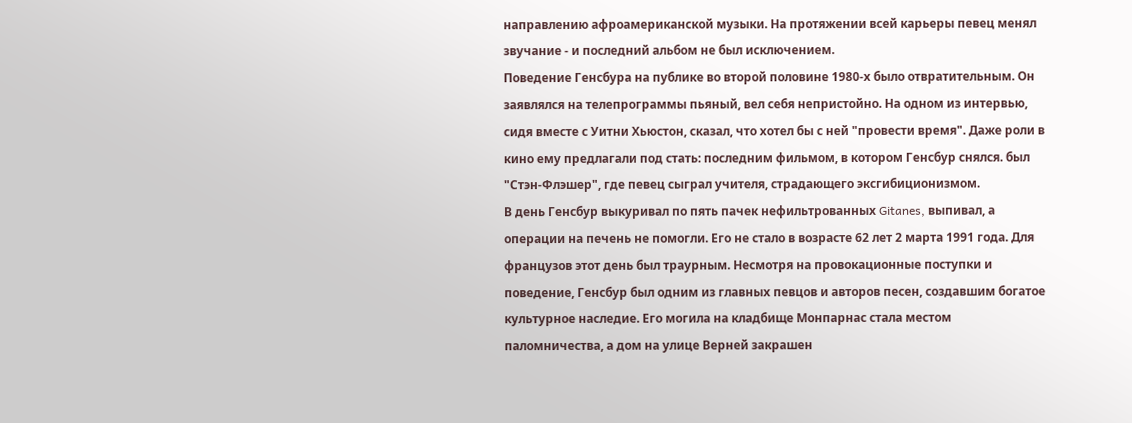направлению афроамериканской музыки. На протяжении всей карьеры певец менял звучание - и последний альбом не был исключением.
Поведение Генсбура на публике во второй половине 1980-х было отвратительным. Он заявлялся на телепрограммы пьяный, вел себя непристойно. На одном из интервью, сидя вместе с Уитни Хьюстон, сказал, что хотел бы с ней "провести время". Даже роли в кино ему предлагали под стать: последним фильмом, в котором Генсбур снялся. был "Стэн-Флэшер", где певец сыграл учителя, страдающего эксгибиционизмом.
В день Генсбур выкуривал по пять пачек нефильтрованных Gitanes, выпивал, а операции на печень не помогли. Его не стало в возрасте 62 лет 2 марта 1991 года. Для французов этот день был траурным. Несмотря на провокационные поступки и поведение, Генсбур был одним из главных певцов и авторов песен, создавшим богатое культурное наследие. Его могила на кладбище Монпарнас стала местом паломничества, а дом на улице Верней закрашен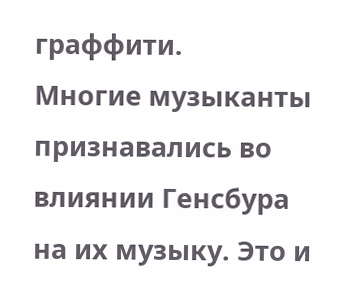граффити.
Многие музыканты признавались во влиянии Генсбура на их музыку. Это и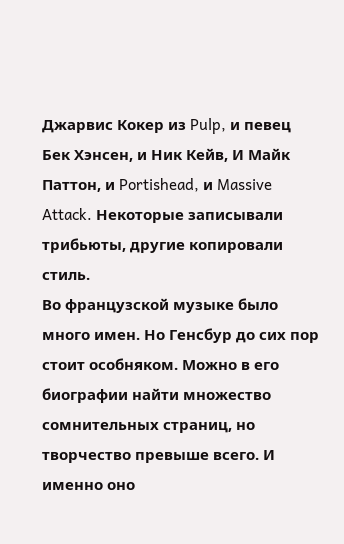Джарвис Кокер из Pulp, и певец Бек Хэнсен, и Ник Кейв, И Майк Паттон, и Portishead, и Massive Attack. Некоторые записывали трибьюты, другие копировали стиль.
Во французской музыке было много имен. Но Генсбур до сих пор стоит особняком. Можно в его биографии найти множество сомнительных страниц, но творчество превыше всего. И именно оно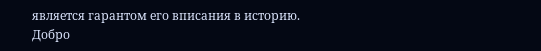является гарантом его вписания в историю.
Добро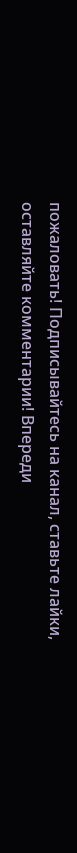пожаловать! Подписывайтесь на канал, ставьте лайки, оставляйте комментарии! Впереди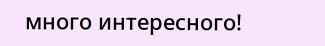много интересного!